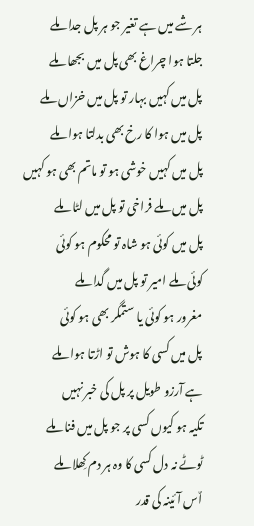ہر شے میں ہے تغیر جو ہر پل جدا ملے
جلتا ہوا چراغ بھی پل میں بجھا ملے
پل میں کہیں بہار تو پل میں خزاں ملے
پل میں ہوا کا رخ بھی بدلتا ہوا ملے
پل میں کہیں خوشی ہو تو ماتم بھی ہو کہیں
پل میں ملے فراخی تو پل میں لٹا ملے
پل میں کوئی ہو شاہ تو محکوم ہو کوئی
کوئی ملے امیر تو پل میں گدا ملے
مغرور ہو کوئی یا ستمگر بھی ہو کوئی
پل میں کسی کا ہوش تو اڑتا ہوا ملے
ہے آرزو طویل پر پل کی خبر نہیں
تکیہ ہو کیوں کسی پر جو پل میں فنا ملے
ٹوٹے نہ دل کسی کا وہ ہر دم کِھلا ملے
اٌس آئینہ کی قدر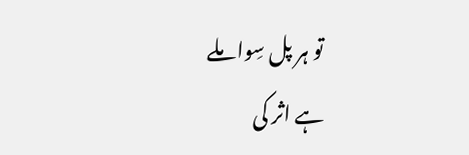تو ہر پل سِوا ملے
ہے اثر کی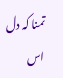تمنا کہ دل اس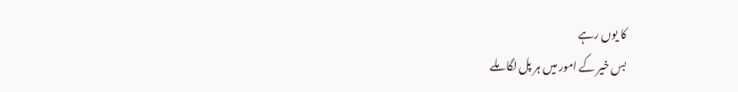کا یوں رہے
بس خیر کے امور میں ہر پل لگا ملے